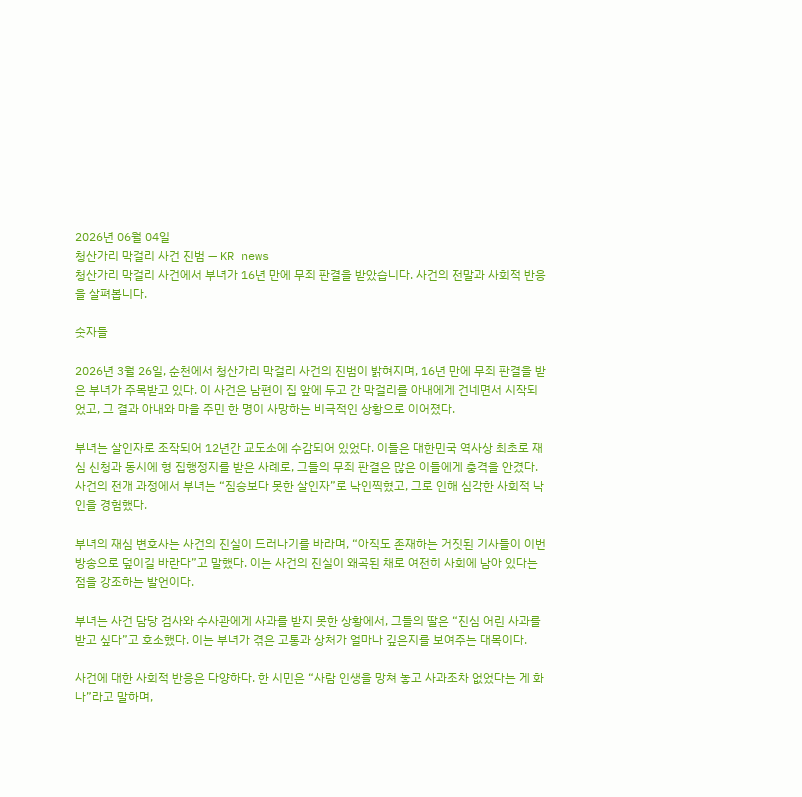2026년 06월 04일
청산가리 막걸리 사건 진범 — KR news
청산가리 막걸리 사건에서 부녀가 16년 만에 무죄 판결을 받았습니다. 사건의 전말과 사회적 반응을 살펴봅니다.

숫자들

2026년 3월 26일, 순천에서 청산가리 막걸리 사건의 진범이 밝혀지며, 16년 만에 무죄 판결을 받은 부녀가 주목받고 있다. 이 사건은 남편이 집 앞에 두고 간 막걸리를 아내에게 건네면서 시작되었고, 그 결과 아내와 마을 주민 한 명이 사망하는 비극적인 상황으로 이어졌다.

부녀는 살인자로 조작되어 12년간 교도소에 수감되어 있었다. 이들은 대한민국 역사상 최초로 재심 신청과 동시에 형 집행정지를 받은 사례로, 그들의 무죄 판결은 많은 이들에게 충격을 안겼다. 사건의 전개 과정에서 부녀는 “짐승보다 못한 살인자”로 낙인찍혔고, 그로 인해 심각한 사회적 낙인을 경험했다.

부녀의 재심 변호사는 사건의 진실이 드러나기를 바라며, “아직도 존재하는 거짓된 기사들이 이번 방송으로 덮이길 바란다”고 말했다. 이는 사건의 진실이 왜곡된 채로 여전히 사회에 남아 있다는 점을 강조하는 발언이다.

부녀는 사건 담당 검사와 수사관에게 사과를 받지 못한 상황에서, 그들의 딸은 “진심 어린 사과를 받고 싶다”고 호소했다. 이는 부녀가 겪은 고통과 상처가 얼마나 깊은지를 보여주는 대목이다.

사건에 대한 사회적 반응은 다양하다. 한 시민은 “사람 인생을 망쳐 놓고 사과조차 없었다는 게 화나”라고 말하며,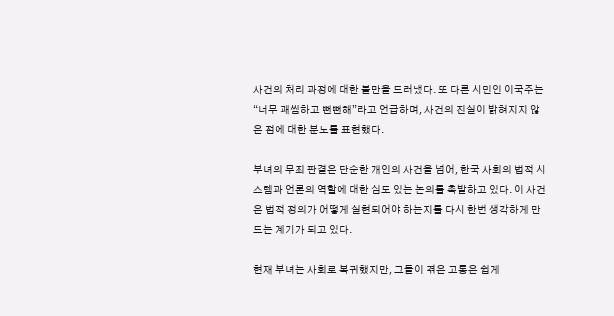사건의 처리 과정에 대한 불만을 드러냈다. 또 다른 시민인 이국주는 “너무 괘씸하고 뻔뻔해”라고 언급하며, 사건의 진실이 밝혀지지 않은 점에 대한 분노를 표현했다.

부녀의 무죄 판결은 단순한 개인의 사건을 넘어, 한국 사회의 법적 시스템과 언론의 역할에 대한 심도 있는 논의를 촉발하고 있다. 이 사건은 법적 정의가 어떻게 실현되어야 하는지를 다시 한번 생각하게 만드는 계기가 되고 있다.

현재 부녀는 사회로 복귀했지만, 그들이 겪은 고통은 쉽게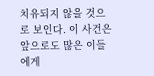치유되지 않을 것으로 보인다. 이 사건은 앞으로도 많은 이들에게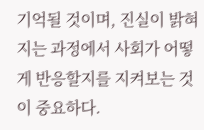기억될 것이며, 진실이 밝혀지는 과정에서 사회가 어떻게 반응할지를 지켜보는 것이 중요하다.